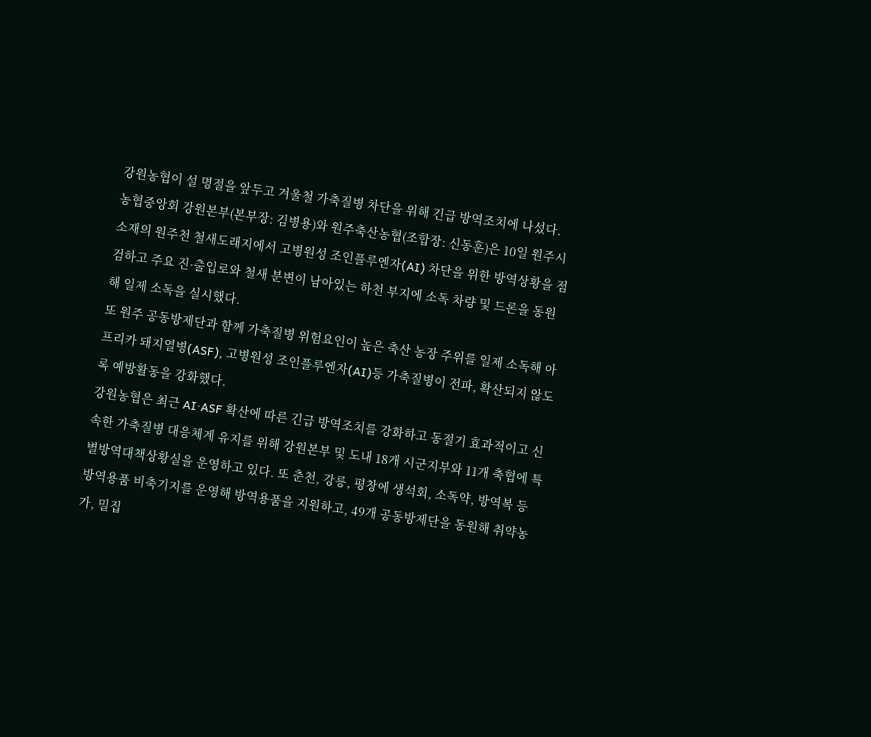강원농협이 설 명절을 앞두고 겨울철 가축질병 차단을 위해 긴급 방역조치에 나섰다.
농협중앙회 강원본부(본부장: 김병용)와 원주축산농협(조합장: 신동훈)은 10일 원주시 소재의 원주천 철새도래지에서 고병원성 조인플루엔자(AI) 차단을 위한 방역상황을 점검하고 주요 진·출입로와 철새 분변이 남아있는 하천 부지에 소독 차량 및 드론을 동원해 일제 소독을 실시했다.
또 원주 공동방제단과 함께 가축질병 위험요인이 높은 축산 농장 주위를 일제 소독해 아프리카 돼지열병(ASF), 고병원성 조인플루엔자(AI)등 가축질병이 전파, 확산되지 않도록 예방활동을 강화했다.
강원농협은 최근 AI·ASF 확산에 따른 긴급 방역조치를 강화하고 동절기 효과적이고 신속한 가축질병 대응체계 유지를 위해 강원본부 및 도내 18개 시군지부와 11개 축협에 특별방역대책상황실을 운영하고 있다. 또 춘천, 강릉, 평창에 생석회, 소독약, 방역복 등 방역용품 비축기지를 운영해 방역용품을 지원하고, 49개 공동방제단을 동원해 취약농가, 밀집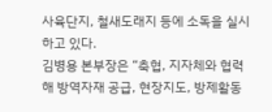사육단지, 철새도래지 등에 소독을 실시하고 있다.
김병용 본부장은 “축협, 지자체와 협력해 방역자재 공급, 현장지도, 방제활동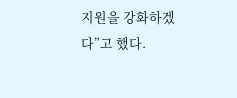지원을 강화하겠다”고 했다.